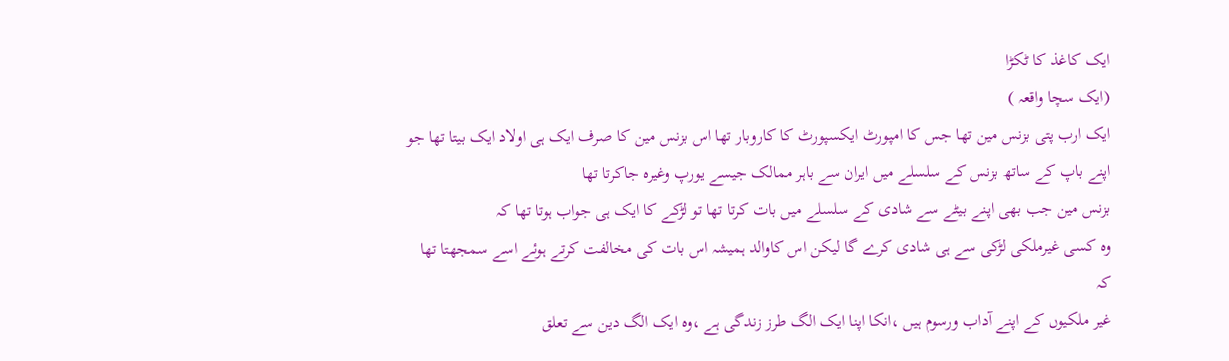ایک کاغذ کا ٹکڑا
(ایک سچا واقعہ )
ایک ارب پتی بزنس مین تھا جس کا امپورٹ ایکسپورٹ کا کاروبار تھا اس بزنس مین کا صرف ایک ہی اولاد ایک بیتا تھا جو اپنے باپ کے ساتھ بزنس کے سلسلے میں ایران سے باہر ممالک جیسے یورپ وغیرہ جاکرتا تھا
بزنس مین جب بھی اپنے بیٹے سے شادی کے سلسلے میں بات کرتا تھا تو لڑکے کا ایک ہی جواب ہوتا تھا کہ
وہ کسی غیرملکی لڑکی سے ہی شادی کرے گا لیکن اس کاوالد ہمیشہ اس بات کی مخالفت کرتے ہوئے اسے سمجھتا تھا کہ
غیر ملکیوں کے اپنے آداب ورسوم ہیں ،انکا اپنا ایک الگ طرز زندگی ہے ،وہ ایک الگ دین سے تعلق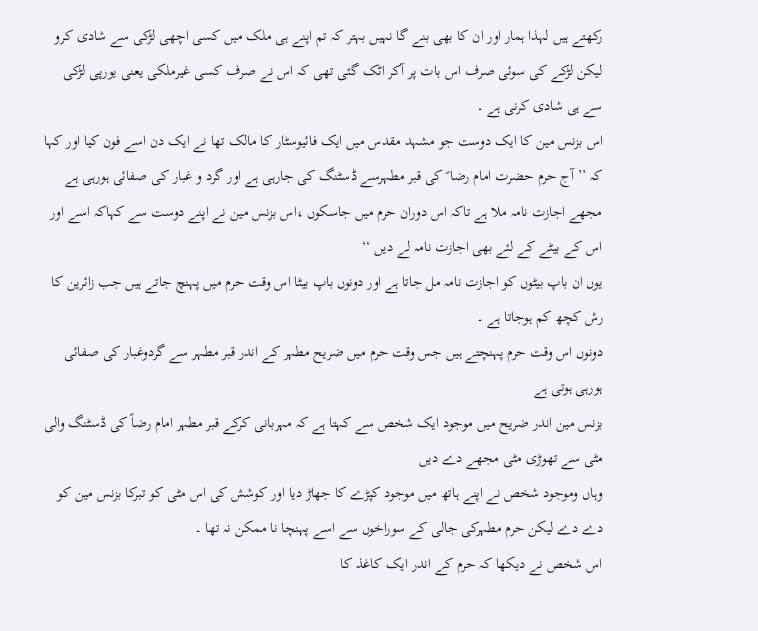رکھتے ہیں لہذا ہمار اور ان کا بھی بنے گا نہیں بہتر کہ تم اپنے ہی ملک میں کسی اچھی لڑکی سے شادی کرو
لیکن لڑکے کی سوئی صرف اس بات پر آکر اٹک گئی تھی کہ اس نے صرف کسی غیرملکی یعنی یورپی لڑکی سے ہی شادی کرنی ہے ۔
اس بزنس مین کا ایک دوست جو مشہد مقدس میں ایک فائیوسٹار کا مالک تھا نے ایک دن اسے فون کیا اور کہا کہ ’’آج حرم حضرت امام رضا ؑ کی قبر مطہرسے ڈسٹنگ کی جارہی ہے اور گرد و غبار کی صفائی ہورہی ہے
مجھے اجازت نامہ ملا ہے تاکہ اس دوران حرم میں جاسکوں ،اس بزنس مین نے اپنے دوست سے کہاکہ اسے اور اس کے بیٹے کے لئے بھی اجازت نامہ لے دیں ‘‘
یوں ان باپ بیٹوں کو اجازت نامہ مل جاتا ہے اور دونوں باپ بیٹا اس وقت حرم میں پہنچ جاتے ہیں جب زائرین کا رش کچھ کم ہوجاتا ہے ۔
دونوں اس وقت حرم پہنچتے ہیں جس وقت حرم میں ضریح مطہر کے اندر قبر مطہر سے گردوغبار کی صفائی ہورہی ہوتی ہے
بزنس مین اندر ضریح میں موجود ایک شخص سے کہتا ہے کہ مہربانی کرکے قبر مطہر امام رضاؑ کی ڈسٹنگ والی مٹی سے تھوڑی مٹی مجھے دے دیں
وہاں وموجود شخص نے اپنے ہاتھ میں موجود کپڑے کا جھاڑ دیا اور کوشش کی اس مٹی کو تبرکا بزنس مین کو دے دے لیکن حرم مطہرکی جالی کے سوراخوں سے اسے پہنچا نا ممکن نہ تھا ۔
اس شخص نے دیکھا کہ حرم کے اندر ایک کاغذ کا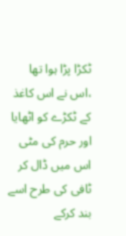ٹکڑا پڑا ہوا تھا ،اس نے اس کاغذ کے ٹکڑے کو اٹھایا اور حرم کی مٹی اس میں ڈال کر ٹافی کی طرح اسے بند کرکے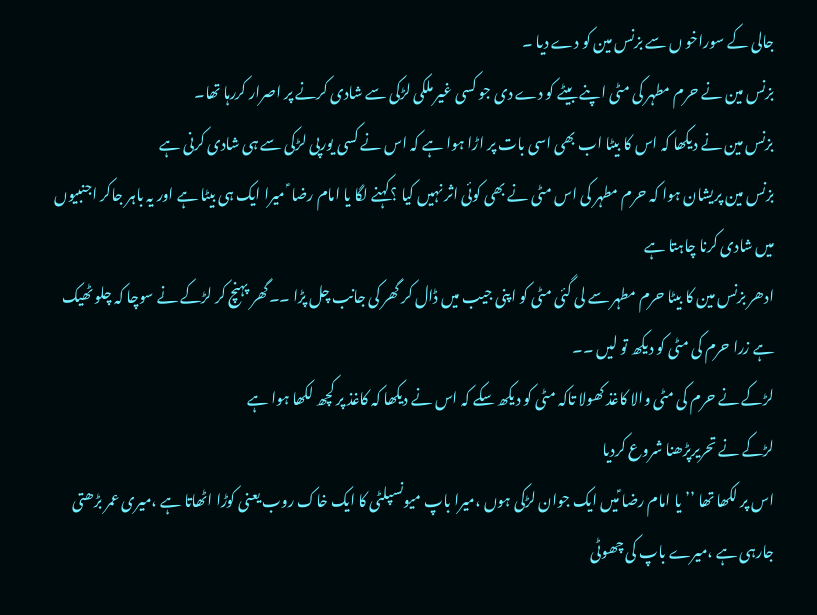جالی کے سوراخو ں سے بزنس مین کو دے دیا ۔
بزنس مین نے حرم مطہر کی مٹی اپنے بیٹے کو دے دی جو کسی غیر ملکی لڑکی سے شادی کرنے پر اصرار کررہا تھا۔
بزنس مین نے دیکھا کہ اس کا بیٹا اب بھی اسی بات پر اڑا ہوا ہے کہ اس نے کسی یورپی لڑکی سے ہی شادی کرنی ہے
بزنس مین پریشان ہوا کہ حرم مطہر کی اس مٹی نے بھی کوئی اثر نہیں کیا ؟کہنے لگا یا امام رضا ؑ میرا ایک ہی بیٹا ہے اور یہ باہر جاکر اجنبیوں میں شادی کرنا چاہتا ہے
ادھر بزنس مین کا بیٹا حرم مطہر سے لی گئی مٹی کو اپنی جیب میں ڈال کر گھر کی جانب چل پڑا ۔۔گھر پہنچ کر لڑکے نے سوچا کہ چلو ٹھیک ہے زرا حرم کی مٹی کو دیکھ تو لیں ۔۔
لڑکے نے حرم کی مٹی والا کاغذ کھولا تاکہ مٹی کو دیکھ سکے کہ اس نے دیکھا کہ کاغذ پر کچھ لکھا ہوا ہے
لڑکے نے تحریرپڑھنا شروع کردیا
اس پر لکھا تھا ’’یا امام رضا ؑمیں ایک جوان لڑکی ہوں ،میرا باپ میونسپلٹی کا ایک خاک روب یعنی کوڑا اٹھاتا ہے ،میری عمر بڑھتی جارہی ہے ،میرے باپ کی چھوٹی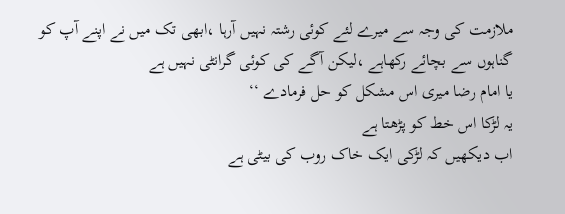ملازمت کی وجہ سے میرے لئے کوئی رشتہ نہیں آرہا ،ابھی تک میں نے اپنے آپ کو گناہوں سے بچائے رکھاہے ،لیکن آگے کی کوئی گرانٹی نہیں ہے
یا امام رضا میری اس مشکل کو حل فرمادے ‘‘
یہ لڑکا اس خط کو پڑھتا ہے
اب دیکھیں کہ لڑکی ایک خاک روب کی بیٹی ہے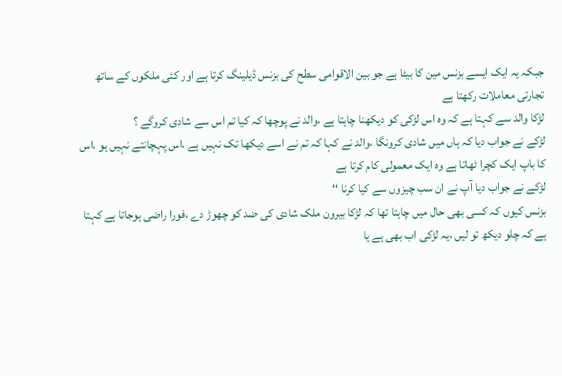جبکہ یہ ایک ایسے بزنس مین کا بیٹا ہے جو بین الاقوامی سطح کی بزنس ڈیلینگ کرتا ہے اور کئی ملکوں کے ساتھ تجارتی معاملات رکھتا ہے
لڑکا والد سے کہتا ہے کہ وہ اس لڑکی کو دیکھنا چاہتا ہے ،والد نے پوچھا کہ کیا تم اس سے شادی کروگے ؟
لڑکے نے جواب دیا کہ ہاں میں شادی کرونگا ،والد نے کہا کہ تم نے اسے دیکھا تک نہیں ہے ،اس پہچانتے نہیں ہو ،اس کا باپ ایک کچرا ٹھاتا ہے وہ ایک معمولی کام کرتا ہے
لڑکے نے جواب دیا آپ نے ان سب چیزوں سے کیا کرنا ‘‘
بزنس کیوں کہ کسی بھی حال میں چاہتا تھا کہ لڑکا بیرون ملک شادی کی ضد کو چھوڑ دے ،فورا راضی ہوجاتا ہے کہتا ہے کہ چلو دیکھ تو لیں ،یہ لڑکی اب بھی ہے یا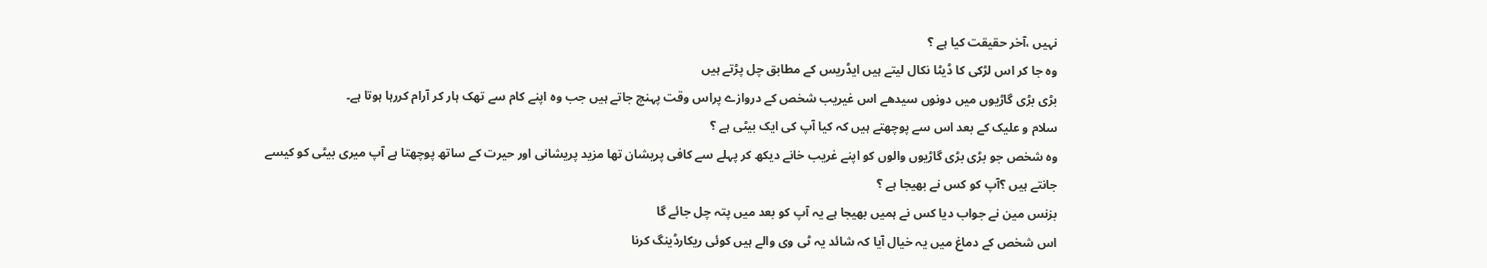نہیں ،آخر حقیقت کیا ہے ؟
وہ جا کر اس لڑکی کا ڈیٹا نکال لیتے ہیں ایڈریس کے مطابق چل پڑتے ہیں
بڑی بڑی گاڑیوں میں دونوں سیدھے اس غیریب شخص کے دروازے پراس وقت پہنچ جاتے ہیں جب وہ اپنے کام سے تھک ہار کر آرام کررہا ہوتا ہے۔
سلام و علیک کے بعد اس سے پوچھتے ہیں کہ کیا آپ کی ایک بیٹی ہے ؟
وہ شخص جو بڑی بڑی گاڑیوں والوں کو اپنے غریب خانے دیکھ کر پہلے سے کافی پریشان تھا مزید پریشانی اور حیرت کے ساتھ پوچھتا ہے آپ میری بیٹی کو کیسے جانتے ہیں ؟آپ کو کس نے بھیجا ہے ؟
بزنس مین نے جواب دیا کس نے ہمیں بھیجا ہے یہ آپ کو بعد میں پتہ چل جائے گا
اس شخص کے دماغ میں یہ خیال آیا کہ شائد یہ ٹی وی والے ہیں کوئی ریکارڈینگ کرنا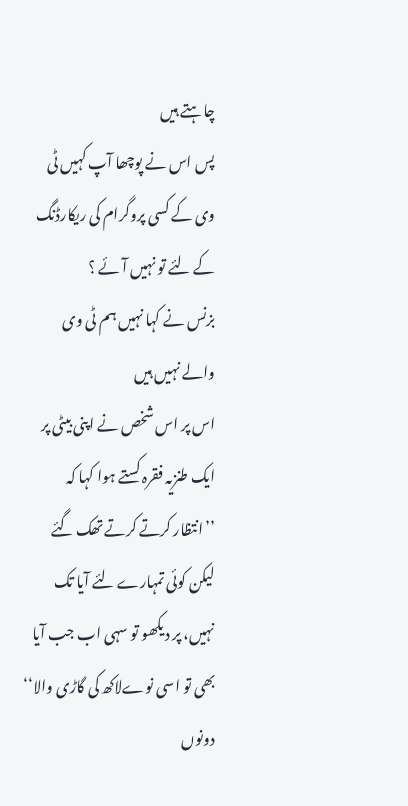چاہتے ہیں
پس اس نے پوچھا آپ کہیں ٹی وی کے کسی پروگرام کی ریکارڈنگ کے لئے تو نہیں آئے ؟
بزنس نے کہا نہیں ہم ٹی وی والے نہیں ہیں
اس پر اس شخص نے اپنی بیٹی پر ایک طنزیہ فقرہ کستے ہوا کہا کہ ’’انتظار کرتے کرتے تھک گئے لیکن کوئی تمہارے لئے آیا تک نہیں، پر دیکھو تو سہی اب جب آیا بھی تو اسی نوےلاکھ کی گاڑی والا‘‘
دونوں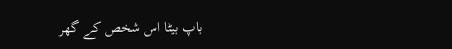باپ بیٹا اس شخص کے گھر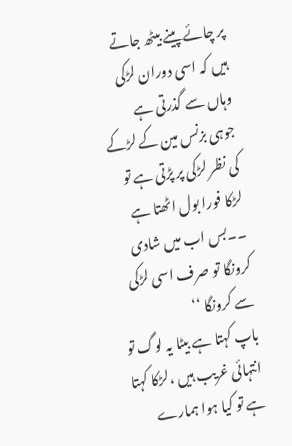پر چائے پینے بیٹھ جاتے ہیں کہ اسی دوران لڑکی وہاں سے گذرتی ہے
جوہی بزنس مین کے لڑکے کی نظر لڑکی پر پڑتی ہے تو لڑکا فورا بول اٹھتا ہے ۔۔بس اب میں شادی کرونگا تو صرف اسی لڑکی سے کرونگا ‘‘
باپ کہتا ہے بیٹا یہ لوگ تو انتہائی غریب ہیں ،لڑکا کہتا ہے تو کیا ہوا ہمارے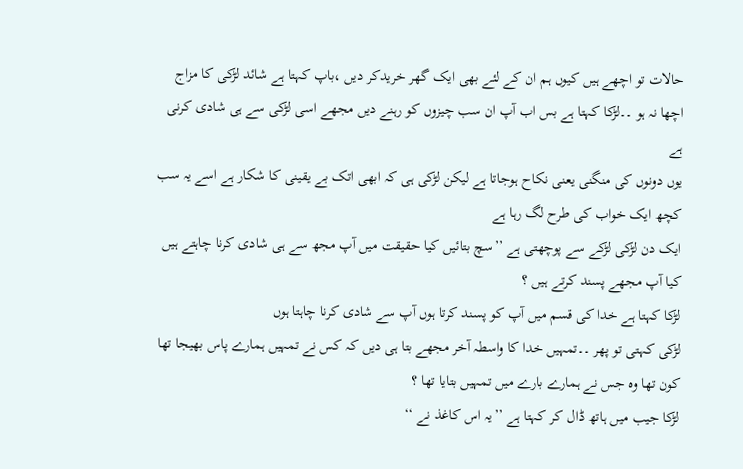حالات تو اچھے ہیں کیوں ہم ان کے لئے بھی ایک گھر خریدکر دیں ،باپ کہتا ہے شائد لڑکی کا مزاج اچھا نہ ہو ۔۔لڑکا کہتا ہے بس اب آپ ان سب چیزوں کو رہنے دیں مجھے اسی لڑکی سے ہی شادی کرنی ہے
یوں دونوں کی منگنی یعنی نکاح ہوجاتا ہے لیکن لڑکی ہی کہ ابھی اتک بے یقینی کا شکار ہے اسے یہ سب کچھ ایک خواب کی طرح لگ رہا ہے
ایک دن لڑکی لڑکے سے پوچھتی ہے ’’سچ بتائیں کیا حقیقت میں آپ مجھ سے ہی شادی کرنا چاہتے ہیں کیا آپ مجھے پسند کرتے ہیں ؟
لڑکا کہتا ہے خدا کی قسم میں آپ کو پسند کرتا ہوں آپ سے شادی کرنا چاہتا ہوں
لڑکی کہتی تو پھر ۔۔تمہیں خدا کا واسطہ آخر مجھے بتا ہی دیں کہ کس نے تمہیں ہمارے پاس بھیجا تھا
کون تھا وہ جس نے ہمارے بارے میں تمہیں بتایا تھا ؟
لڑکا جیب میں ہاتھ ڈال کر کہتا ہے ’’یہ اس کاغذ نے ‘‘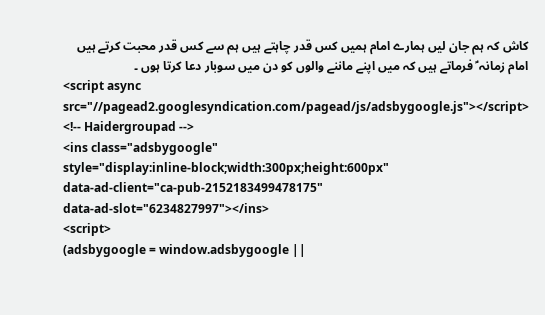کاش کہ ہم جان لیں ہمارے امام ہمیں کس قدر چاہتے ہیں ہم سے کس قدر محبت کرتے ہیں
امام زمانہ ؑ فرماتے ہیں کہ میں اپنے ماننے والوں کو دن میں سوبار دعا کرتا ہوں ۔
<script async src="//pagead2.googlesyndication.com/pagead/js/adsbygoogle.js"></script>
<!-- Haidergroupad -->
<ins class="adsbygoogle"
style="display:inline-block;width:300px;height:600px"
data-ad-client="ca-pub-2152183499478175"
data-ad-slot="6234827997"></ins>
<script>
(adsbygoogle = window.adsbygoogle ||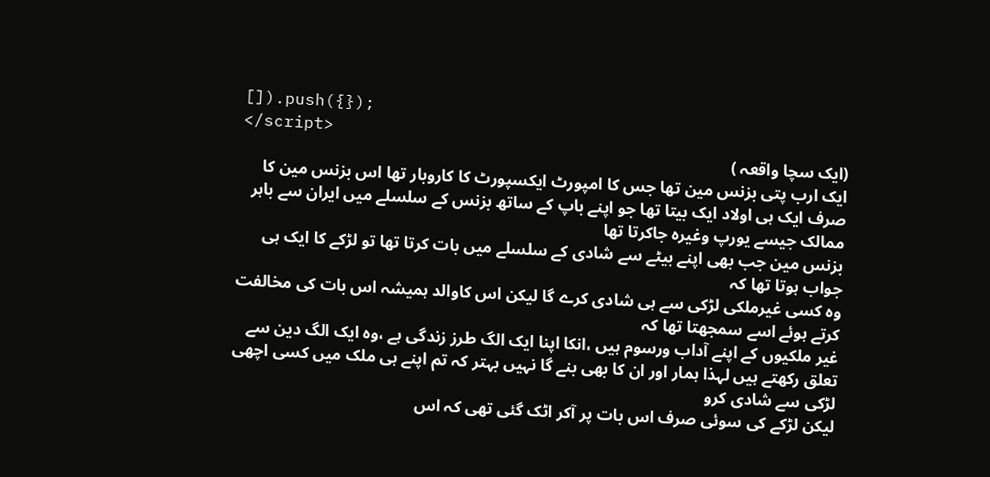[]).push({});
</script>
(ایک سچا واقعہ )
ایک ارب پتی بزنس مین تھا جس کا امپورٹ ایکسپورٹ کا کاروبار تھا اس بزنس مین کا صرف ایک ہی اولاد ایک بیتا تھا جو اپنے باپ کے ساتھ بزنس کے سلسلے میں ایران سے باہر ممالک جیسے یورپ وغیرہ جاکرتا تھا
بزنس مین جب بھی اپنے بیٹے سے شادی کے سلسلے میں بات کرتا تھا تو لڑکے کا ایک ہی جواب ہوتا تھا کہ
وہ کسی غیرملکی لڑکی سے ہی شادی کرے گا لیکن اس کاوالد ہمیشہ اس بات کی مخالفت کرتے ہوئے اسے سمجھتا تھا کہ
غیر ملکیوں کے اپنے آداب ورسوم ہیں ،انکا اپنا ایک الگ طرز زندگی ہے ،وہ ایک الگ دین سے تعلق رکھتے ہیں لہذا ہمار اور ان کا بھی بنے گا نہیں بہتر کہ تم اپنے ہی ملک میں کسی اچھی لڑکی سے شادی کرو
لیکن لڑکے کی سوئی صرف اس بات پر آکر اٹک گئی تھی کہ اس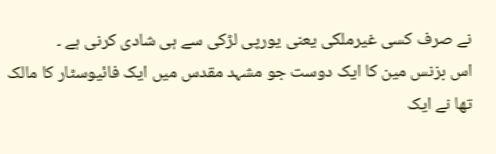نے صرف کسی غیرملکی یعنی یورپی لڑکی سے ہی شادی کرنی ہے ۔
اس بزنس مین کا ایک دوست جو مشہد مقدس میں ایک فائیوسٹار کا مالک تھا نے ایک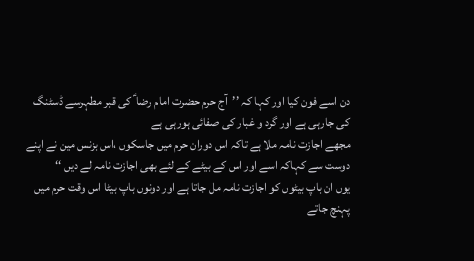دن اسے فون کیا اور کہا کہ ’’آج حرم حضرت امام رضا ؑ کی قبر مطہرسے ڈسٹنگ کی جارہی ہے اور گرد و غبار کی صفائی ہورہی ہے
مجھے اجازت نامہ ملا ہے تاکہ اس دوران حرم میں جاسکوں ،اس بزنس مین نے اپنے دوست سے کہاکہ اسے اور اس کے بیٹے کے لئے بھی اجازت نامہ لے دیں ‘‘
یوں ان باپ بیٹوں کو اجازت نامہ مل جاتا ہے اور دونوں باپ بیٹا اس وقت حرم میں پہنچ جاتے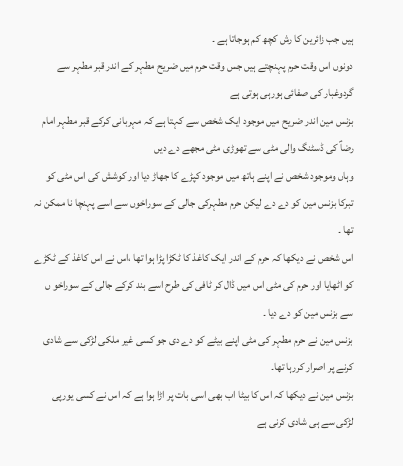ہیں جب زائرین کا رش کچھ کم ہوجاتا ہے ۔
دونوں اس وقت حرم پہنچتے ہیں جس وقت حرم میں ضریح مطہر کے اندر قبر مطہر سے گردوغبار کی صفائی ہورہی ہوتی ہے
بزنس مین اندر ضریح میں موجود ایک شخص سے کہتا ہے کہ مہربانی کرکے قبر مطہر امام رضاؑ کی ڈسٹنگ والی مٹی سے تھوڑی مٹی مجھے دے دیں
وہاں وموجود شخص نے اپنے ہاتھ میں موجود کپڑے کا جھاڑ دیا اور کوشش کی اس مٹی کو تبرکا بزنس مین کو دے دے لیکن حرم مطہرکی جالی کے سوراخوں سے اسے پہنچا نا ممکن نہ تھا ۔
اس شخص نے دیکھا کہ حرم کے اندر ایک کاغذ کا ٹکڑا پڑا ہوا تھا ،اس نے اس کاغذ کے ٹکڑے کو اٹھایا اور حرم کی مٹی اس میں ڈال کر ٹافی کی طرح اسے بند کرکے جالی کے سوراخو ں سے بزنس مین کو دے دیا ۔
بزنس مین نے حرم مطہر کی مٹی اپنے بیٹے کو دے دی جو کسی غیر ملکی لڑکی سے شادی کرنے پر اصرار کررہا تھا۔
بزنس مین نے دیکھا کہ اس کا بیٹا اب بھی اسی بات پر اڑا ہوا ہے کہ اس نے کسی یورپی لڑکی سے ہی شادی کرنی ہے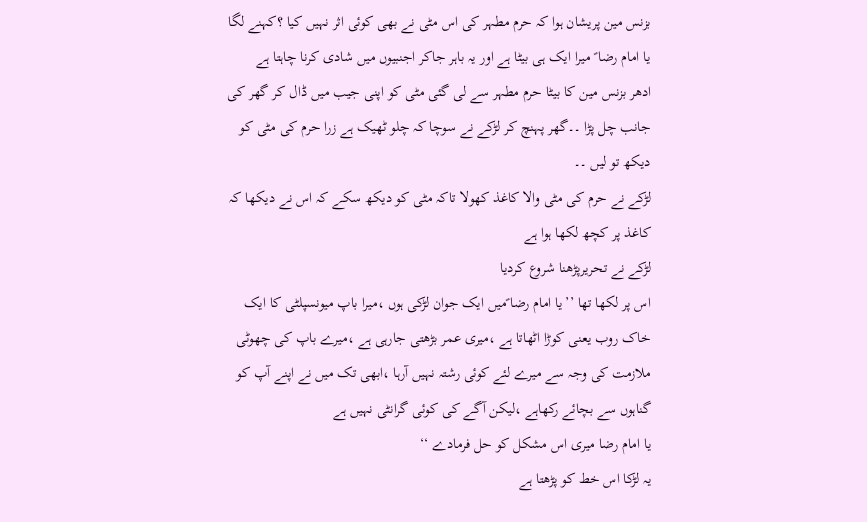بزنس مین پریشان ہوا کہ حرم مطہر کی اس مٹی نے بھی کوئی اثر نہیں کیا ؟کہنے لگا یا امام رضا ؑ میرا ایک ہی بیٹا ہے اور یہ باہر جاکر اجنبیوں میں شادی کرنا چاہتا ہے
ادھر بزنس مین کا بیٹا حرم مطہر سے لی گئی مٹی کو اپنی جیب میں ڈال کر گھر کی جانب چل پڑا ۔۔گھر پہنچ کر لڑکے نے سوچا کہ چلو ٹھیک ہے زرا حرم کی مٹی کو دیکھ تو لیں ۔۔
لڑکے نے حرم کی مٹی والا کاغذ کھولا تاکہ مٹی کو دیکھ سکے کہ اس نے دیکھا کہ کاغذ پر کچھ لکھا ہوا ہے
لڑکے نے تحریرپڑھنا شروع کردیا
اس پر لکھا تھا ’’یا امام رضا ؑمیں ایک جوان لڑکی ہوں ،میرا باپ میونسپلٹی کا ایک خاک روب یعنی کوڑا اٹھاتا ہے ،میری عمر بڑھتی جارہی ہے ،میرے باپ کی چھوٹی ملازمت کی وجہ سے میرے لئے کوئی رشتہ نہیں آرہا ،ابھی تک میں نے اپنے آپ کو گناہوں سے بچائے رکھاہے ،لیکن آگے کی کوئی گرانٹی نہیں ہے
یا امام رضا میری اس مشکل کو حل فرمادے ‘‘
یہ لڑکا اس خط کو پڑھتا ہے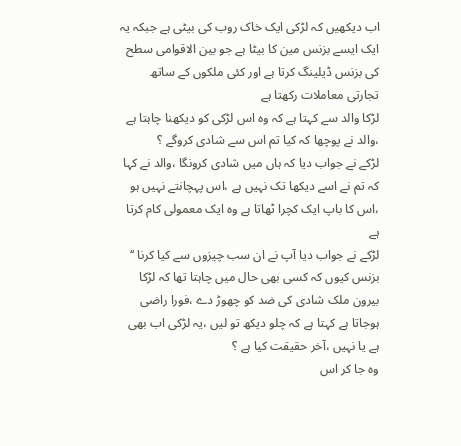اب دیکھیں کہ لڑکی ایک خاک روب کی بیٹی ہے جبکہ یہ ایک ایسے بزنس مین کا بیٹا ہے جو بین الاقوامی سطح کی بزنس ڈیلینگ کرتا ہے اور کئی ملکوں کے ساتھ تجارتی معاملات رکھتا ہے
لڑکا والد سے کہتا ہے کہ وہ اس لڑکی کو دیکھنا چاہتا ہے ،والد نے پوچھا کہ کیا تم اس سے شادی کروگے ؟
لڑکے نے جواب دیا کہ ہاں میں شادی کرونگا ،والد نے کہا کہ تم نے اسے دیکھا تک نہیں ہے ،اس پہچانتے نہیں ہو ،اس کا باپ ایک کچرا ٹھاتا ہے وہ ایک معمولی کام کرتا ہے
لڑکے نے جواب دیا آپ نے ان سب چیزوں سے کیا کرنا ‘‘
بزنس کیوں کہ کسی بھی حال میں چاہتا تھا کہ لڑکا بیرون ملک شادی کی ضد کو چھوڑ دے ،فورا راضی ہوجاتا ہے کہتا ہے کہ چلو دیکھ تو لیں ،یہ لڑکی اب بھی ہے یا نہیں ،آخر حقیقت کیا ہے ؟
وہ جا کر اس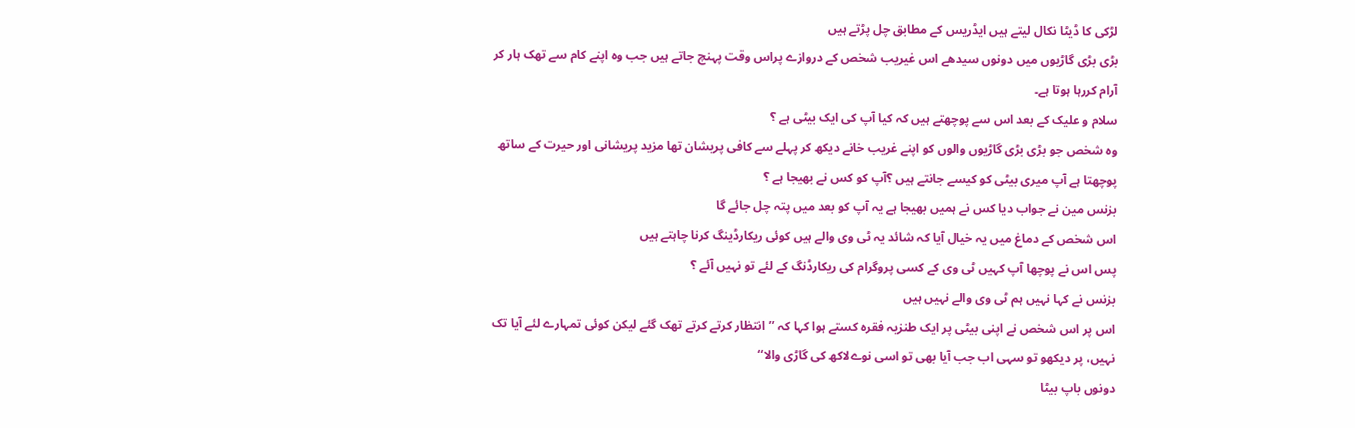لڑکی کا ڈیٹا نکال لیتے ہیں ایڈریس کے مطابق چل پڑتے ہیں
بڑی بڑی گاڑیوں میں دونوں سیدھے اس غیریب شخص کے دروازے پراس وقت پہنچ جاتے ہیں جب وہ اپنے کام سے تھک ہار کر آرام کررہا ہوتا ہے۔
سلام و علیک کے بعد اس سے پوچھتے ہیں کہ کیا آپ کی ایک بیٹی ہے ؟
وہ شخص جو بڑی بڑی گاڑیوں والوں کو اپنے غریب خانے دیکھ کر پہلے سے کافی پریشان تھا مزید پریشانی اور حیرت کے ساتھ پوچھتا ہے آپ میری بیٹی کو کیسے جانتے ہیں ؟آپ کو کس نے بھیجا ہے ؟
بزنس مین نے جواب دیا کس نے ہمیں بھیجا ہے یہ آپ کو بعد میں پتہ چل جائے گا
اس شخص کے دماغ میں یہ خیال آیا کہ شائد یہ ٹی وی والے ہیں کوئی ریکارڈینگ کرنا چاہتے ہیں
پس اس نے پوچھا آپ کہیں ٹی وی کے کسی پروگرام کی ریکارڈنگ کے لئے تو نہیں آئے ؟
بزنس نے کہا نہیں ہم ٹی وی والے نہیں ہیں
اس پر اس شخص نے اپنی بیٹی پر ایک طنزیہ فقرہ کستے ہوا کہا کہ ’’انتظار کرتے کرتے تھک گئے لیکن کوئی تمہارے لئے آیا تک نہیں، پر دیکھو تو سہی اب جب آیا بھی تو اسی نوےلاکھ کی گاڑی والا‘‘
دونوں باپ بیٹا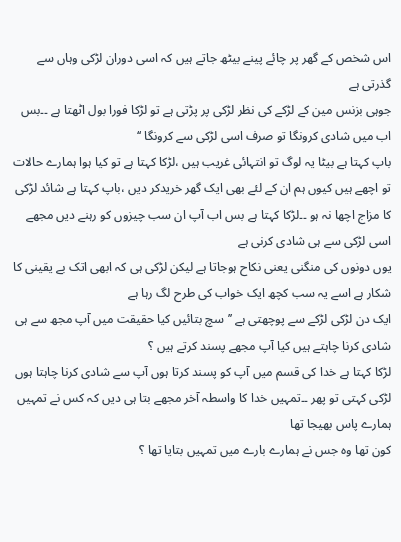اس شخص کے گھر پر چائے پینے بیٹھ جاتے ہیں کہ اسی دوران لڑکی وہاں سے گذرتی ہے
جوہی بزنس مین کے لڑکے کی نظر لڑکی پر پڑتی ہے تو لڑکا فورا بول اٹھتا ہے ۔۔بس اب میں شادی کرونگا تو صرف اسی لڑکی سے کرونگا ‘‘
باپ کہتا ہے بیٹا یہ لوگ تو انتہائی غریب ہیں ،لڑکا کہتا ہے تو کیا ہوا ہمارے حالات تو اچھے ہیں کیوں ہم ان کے لئے بھی ایک گھر خریدکر دیں ،باپ کہتا ہے شائد لڑکی کا مزاج اچھا نہ ہو ۔۔لڑکا کہتا ہے بس اب آپ ان سب چیزوں کو رہنے دیں مجھے اسی لڑکی سے ہی شادی کرنی ہے
یوں دونوں کی منگنی یعنی نکاح ہوجاتا ہے لیکن لڑکی ہی کہ ابھی اتک بے یقینی کا شکار ہے اسے یہ سب کچھ ایک خواب کی طرح لگ رہا ہے
ایک دن لڑکی لڑکے سے پوچھتی ہے ’’سچ بتائیں کیا حقیقت میں آپ مجھ سے ہی شادی کرنا چاہتے ہیں کیا آپ مجھے پسند کرتے ہیں ؟
لڑکا کہتا ہے خدا کی قسم میں آپ کو پسند کرتا ہوں آپ سے شادی کرنا چاہتا ہوں
لڑکی کہتی تو پھر ۔۔تمہیں خدا کا واسطہ آخر مجھے بتا ہی دیں کہ کس نے تمہیں ہمارے پاس بھیجا تھا
کون تھا وہ جس نے ہمارے بارے میں تمہیں بتایا تھا ؟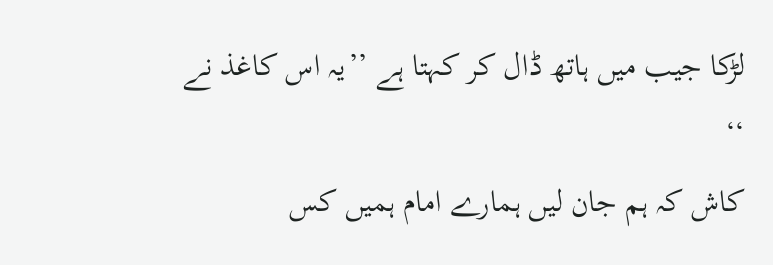لڑکا جیب میں ہاتھ ڈال کر کہتا ہے ’’یہ اس کاغذ نے ‘‘
کاش کہ ہم جان لیں ہمارے امام ہمیں کس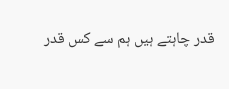قدر چاہتے ہیں ہم سے کس قدر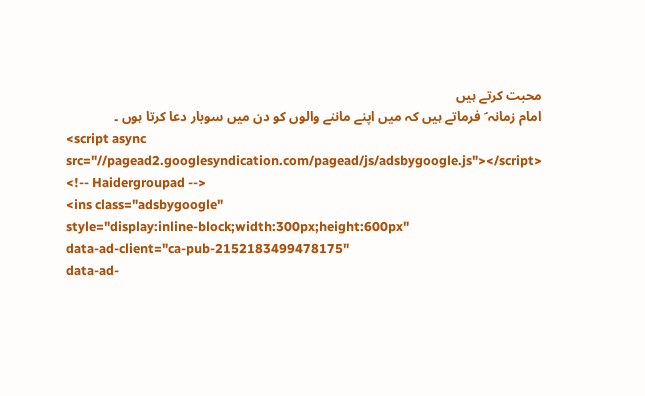محبت کرتے ہیں
امام زمانہ ؑ فرماتے ہیں کہ میں اپنے ماننے والوں کو دن میں سوبار دعا کرتا ہوں ۔
<script async src="//pagead2.googlesyndication.com/pagead/js/adsbygoogle.js"></script>
<!-- Haidergroupad -->
<ins class="adsbygoogle"
style="display:inline-block;width:300px;height:600px"
data-ad-client="ca-pub-2152183499478175"
data-ad-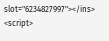slot="6234827997"></ins>
<script>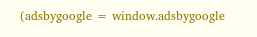(adsbygoogle = window.adsbygoogle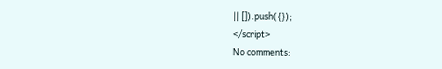|| []).push({});
</script>
No comments: